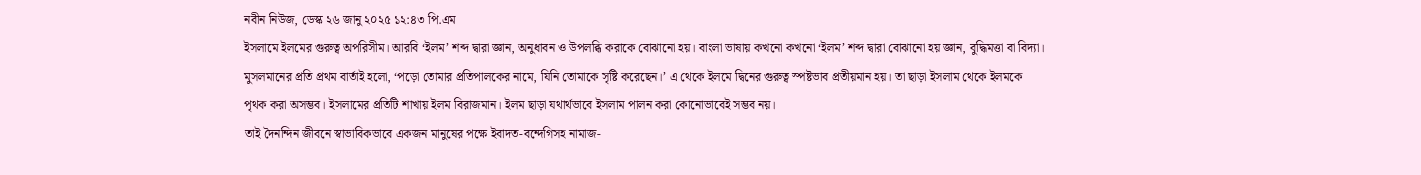নবীন নিউজ, ডেস্ক ২৬ জানু ২০২৫ ১২:৪৩ পি.এম
ইসলামে ইলমের গুরুত্ব অপরিসীম। আরবি ‘ইলম’ শব্দ দ্বারা জ্ঞান, অনুধাবন ও উপলব্ধি করাকে বোঝানো হয়। বাংলা ভাষায় কখনো কখনো ‘ইলম’ শব্দ দ্বারা বোঝানো হয় জ্ঞান, বুদ্ধিমত্তা বা বিদ্যা।
মুসলমানের প্রতি প্রথম বার্তাই হলো, ‘পড়ো তোমার প্রতিপালকের নামে, যিনি তোমাকে সৃষ্টি করেছেন।’ এ থেকে ইলমে দ্বিনের গুরুত্ব স্পষ্টভাব প্রতীয়মান হয়। তা ছাড়া ইসলাম থেকে ইলমকে পৃথক করা অসম্ভব। ইসলামের প্রতিটি শাখায় ইলম বিরাজমান। ইলম ছাড়া যথার্থভাবে ইসলাম পালন করা কোনোভাবেই সম্ভব নয়।
তাই দৈনন্দিন জীবনে স্বাভাবিকভাবে একজন মানুষের পক্ষে ইবাদত-বন্দেগিসহ নামাজ-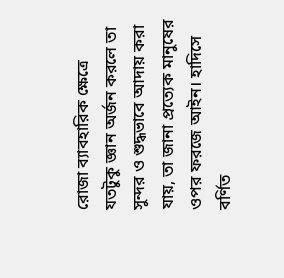রোজা ব্যাবহারিক ক্ষেত্রে যতটুকু জ্ঞান অর্জন করলে তা সুন্দর ও শুদ্ধভাবে আদায় করা যায়, তা জানা প্রত্যেক মানুষের ওপর ফরজে আইন। হাদিসে বর্ণিত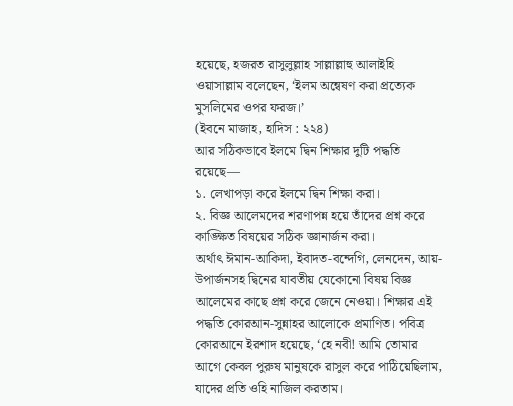হয়েছে, হজরত রাসুলুল্লাহ সাল্লাল্লাহু আলাইহি ওয়াসাল্লাম বলেছেন, ‘ইলম অন্বেষণ করা প্রত্যেক মুসলিমের ওপর ফরজ।’
(ইবনে মাজাহ, হাদিস : ২২৪)
আর সঠিকভাবে ইলমে দ্বিন শিক্ষার দুটি পদ্ধতি রয়েছে—
১. লেখাপড়া করে ইলমে দ্বিন শিক্ষা করা।
২. বিজ্ঞ আলেমদের শরণাপন্ন হয়ে তাঁদের প্রশ্ন করে কাঙ্ক্ষিত বিষয়ের সঠিক জ্ঞানার্জন করা।
অর্থাৎ ঈমান-আকিদা, ইবাদত-বন্দেগি, লেনদেন, আয়-উপার্জনসহ দ্বিনের যাবতীয় যেকোনো বিষয় বিজ্ঞ আলেমের কাছে প্রশ্ন করে জেনে নেওয়া। শিক্ষার এই পদ্ধতি কোরআন-সুন্নাহর আলোকে প্রমাণিত। পবিত্র কোরআনে ইরশাদ হয়েছে, ‘হে নবী! আমি তোমার আগে কেবল পুরুষ মানুষকে রাসুল করে পাঠিয়েছিলাম, যাদের প্রতি ওহি নাজিল করতাম।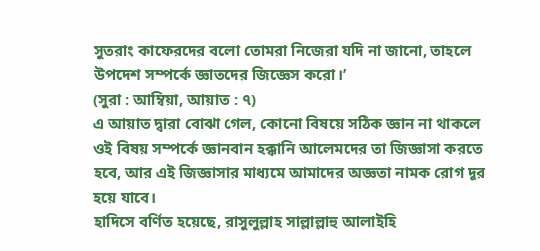সুতরাং কাফেরদের বলো তোমরা নিজেরা যদি না জানো, তাহলে উপদেশ সম্পর্কে জ্ঞাতদের জিজ্ঞেস করো।’
(সুরা : আম্বিয়া, আয়াত : ৭)
এ আয়াত দ্বারা বোঝা গেল, কোনো বিষয়ে সঠিক জ্ঞান না থাকলে ওই বিষয় সম্পর্কে জ্ঞানবান হক্কানি আলেমদের তা জিজ্ঞাসা করতে হবে, আর এই জিজ্ঞাসার মাধ্যমে আমাদের অজ্ঞতা নামক রোগ দূর হয়ে যাবে।
হাদিসে বর্ণিত হয়েছে, রাসুলুল্লাহ সাল্লাল্লাহু আলাইহি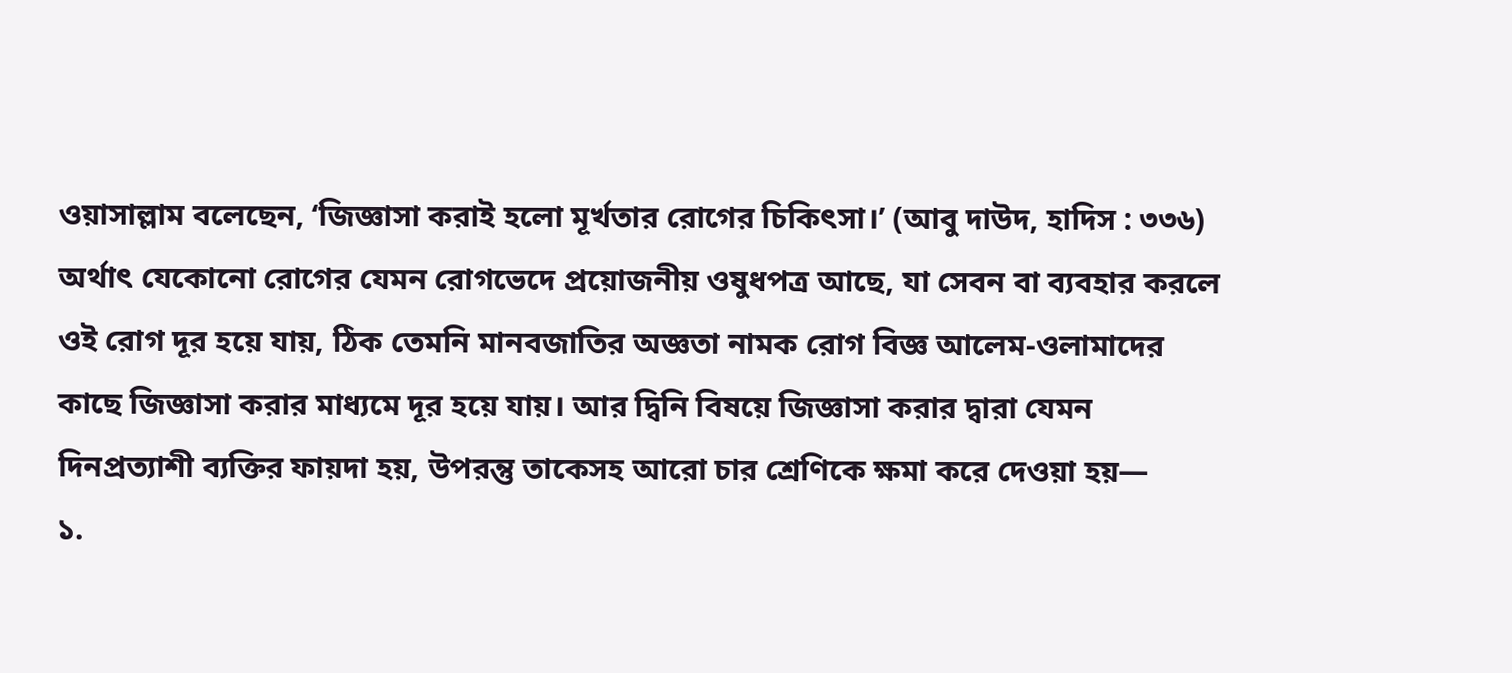ওয়াসাল্লাম বলেছেন, ‘জিজ্ঞাসা করাই হলো মূর্খতার রোগের চিকিৎসা।’ (আবু দাউদ, হাদিস : ৩৩৬)
অর্থাৎ যেকোনো রোগের যেমন রোগভেদে প্রয়োজনীয় ওষুধপত্র আছে, যা সেবন বা ব্যবহার করলে ওই রোগ দূর হয়ে যায়, ঠিক তেমনি মানবজাতির অজ্ঞতা নামক রোগ বিজ্ঞ আলেম-ওলামাদের কাছে জিজ্ঞাসা করার মাধ্যমে দূর হয়ে যায়। আর দ্বিনি বিষয়ে জিজ্ঞাসা করার দ্বারা যেমন দিনপ্রত্যাশী ব্যক্তির ফায়দা হয়, উপরন্তু তাকেসহ আরো চার শ্রেণিকে ক্ষমা করে দেওয়া হয়—
১.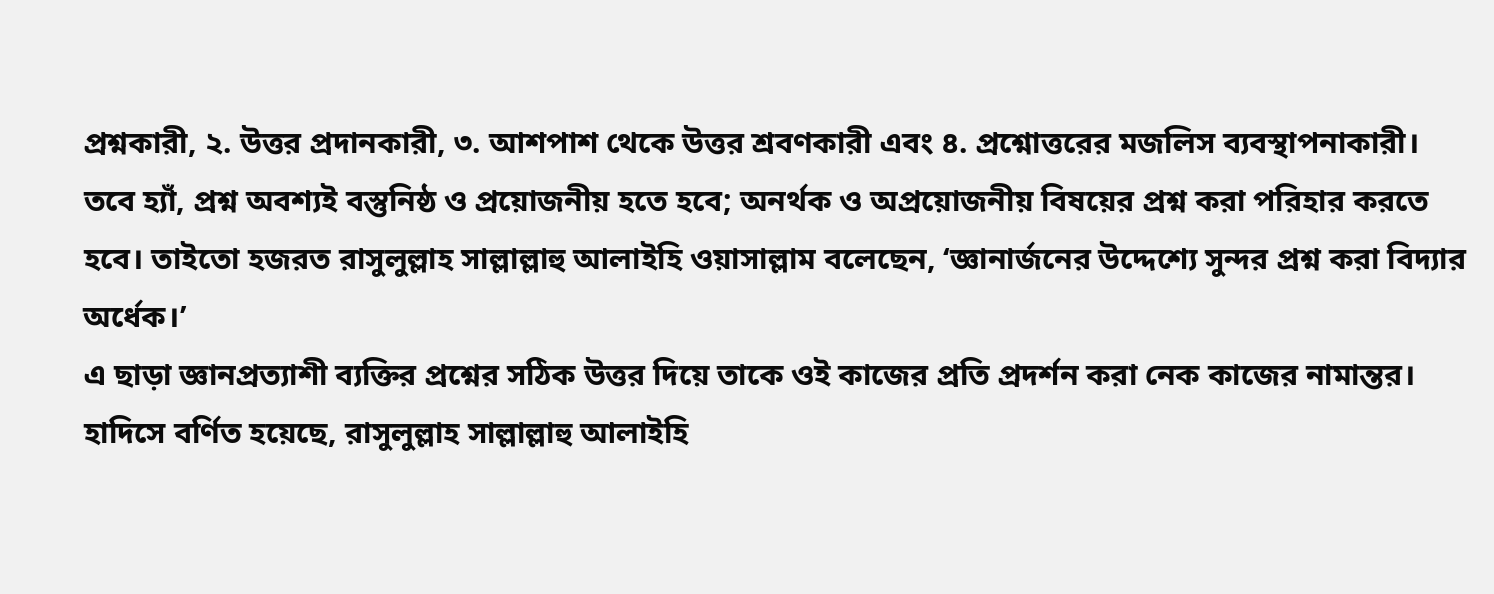প্রশ্নকারী, ২. উত্তর প্রদানকারী, ৩. আশপাশ থেকে উত্তর শ্রবণকারী এবং ৪. প্রশ্নোত্তরের মজলিস ব্যবস্থাপনাকারী।
তবে হ্যাঁ, প্রশ্ন অবশ্যই বস্তুনিষ্ঠ ও প্রয়োজনীয় হতে হবে; অনর্থক ও অপ্রয়োজনীয় বিষয়ের প্রশ্ন করা পরিহার করতে হবে। তাইতো হজরত রাসুলুল্লাহ সাল্লাল্লাহু আলাইহি ওয়াসাল্লাম বলেছেন, ‘জ্ঞানার্জনের উদ্দেশ্যে সুন্দর প্রশ্ন করা বিদ্যার অর্ধেক।’
এ ছাড়া জ্ঞানপ্রত্যাশী ব্যক্তির প্রশ্নের সঠিক উত্তর দিয়ে তাকে ওই কাজের প্রতি প্রদর্শন করা নেক কাজের নামান্তর। হাদিসে বর্ণিত হয়েছে, রাসুলুল্লাহ সাল্লাল্লাহু আলাইহি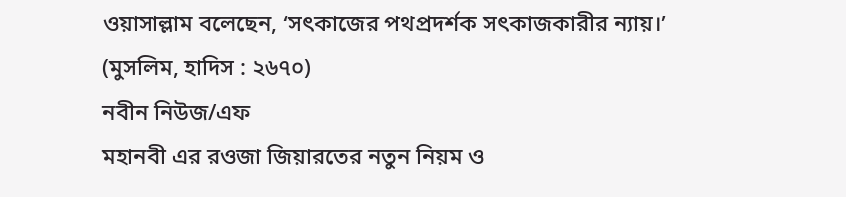ওয়াসাল্লাম বলেছেন, ‘সৎকাজের পথপ্রদর্শক সৎকাজকারীর ন্যায়।’
(মুসলিম, হাদিস : ২৬৭০)
নবীন নিউজ/এফ
মহানবী এর রওজা জিয়ারতের নতুন নিয়ম ও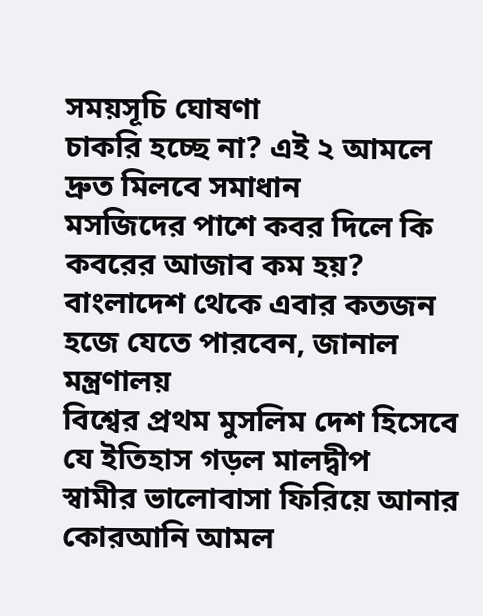সময়সূচি ঘোষণা
চাকরি হচ্ছে না? এই ২ আমলে দ্রুত মিলবে সমাধান
মসজিদের পাশে কবর দিলে কি কবরের আজাব কম হয়?
বাংলাদেশ থেকে এবার কতজন হজে যেতে পারবেন, জানাল মন্ত্রণালয়
বিশ্বের প্রথম মুসলিম দেশ হিসেবে যে ইতিহাস গড়ল মালদ্বীপ
স্বামীর ভালোবাসা ফিরিয়ে আনার কোরআনি আমল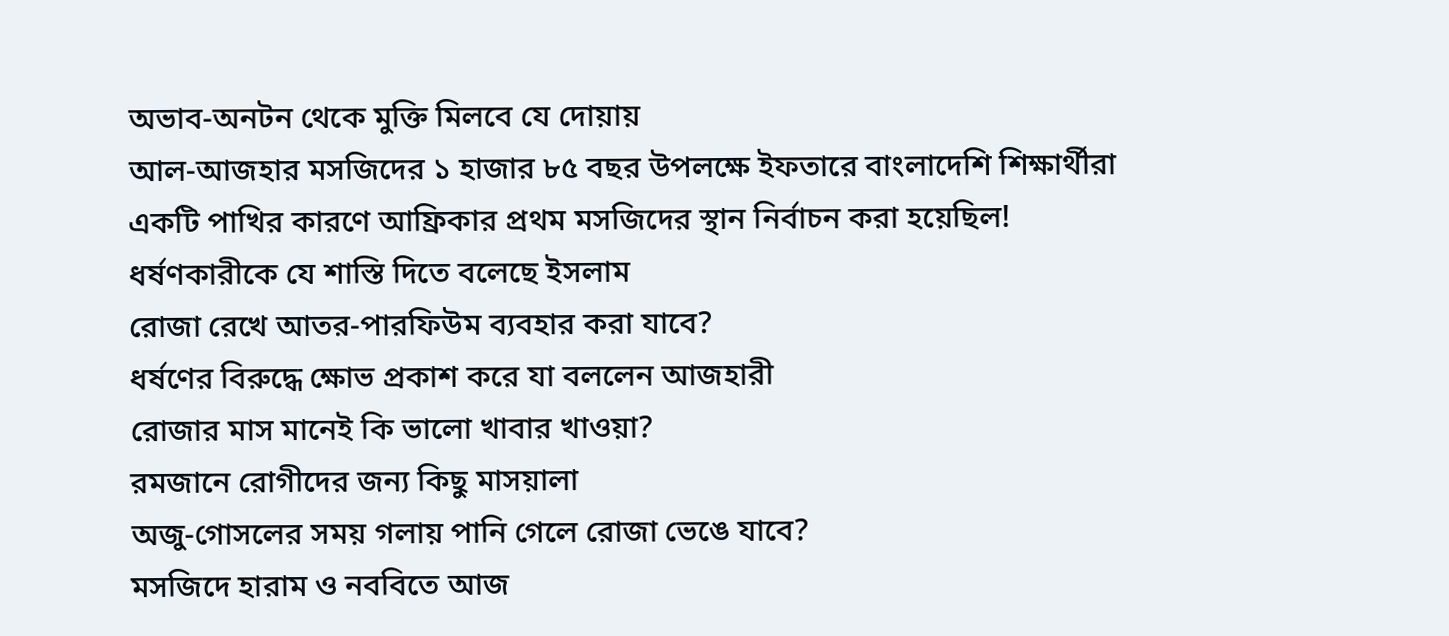অভাব-অনটন থেকে মুক্তি মিলবে যে দোয়ায়
আল-আজহার মসজিদের ১ হাজার ৮৫ বছর উপলক্ষে ইফতারে বাংলাদেশি শিক্ষার্থীরা
একটি পাখির কারণে আফ্রিকার প্রথম মসজিদের স্থান নির্বাচন করা হয়েছিল!
ধর্ষণকারীকে যে শাস্তি দিতে বলেছে ইসলাম
রোজা রেখে আতর-পারফিউম ব্যবহার করা যাবে?
ধর্ষণের বিরুদ্ধে ক্ষোভ প্রকাশ করে যা বললেন আজহারী
রোজার মাস মানেই কি ভালো খাবার খাওয়া?
রমজানে রোগীদের জন্য কিছু মাসয়ালা
অজু-গোসলের সময় গলায় পানি গেলে রোজা ভেঙে যাবে?
মসজিদে হারাম ও নববিতে আজ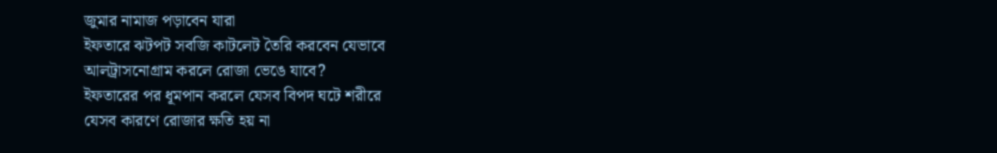জুমার নামাজ পড়াবেন যারা
ইফতারে ঝটপট সবজি কাটলেট তৈরি করবেন যেভাবে
আলট্রাসনোগ্রাম করলে রোজা ভেঙে যাবে?
ইফতারের পর ধূমপান করলে যেসব বিপদ ঘটে শরীরে
যেসব কারণে রোজার ক্ষতি হয় না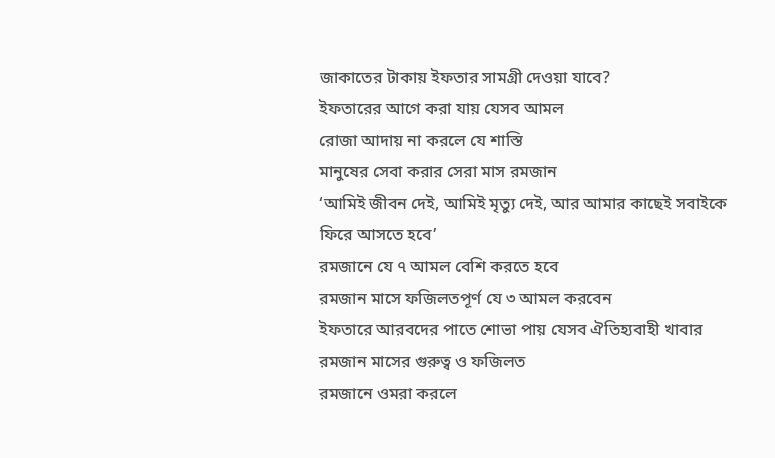জাকাতের টাকায় ইফতার সামগ্রী দেওয়া যাবে?
ইফতারের আগে করা যায় যেসব আমল
রোজা আদায় না করলে যে শাস্তি
মানুষের সেবা করার সেরা মাস রমজান
‘আমিই জীবন দেই, আমিই মৃত্যু দেই, আর আমার কাছেই সবাইকে ফিরে আসতে হবে’
রমজানে যে ৭ আমল বেশি করতে হবে
রমজান মাসে ফজিলতপূর্ণ যে ৩ আমল করবেন
ইফতারে আরবদের পাতে শোভা পায় যেসব ঐতিহ্যবাহী খাবার
রমজান মাসের গুরুত্ব ও ফজিলত
রমজানে ওমরা করলে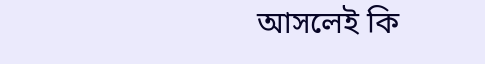আসলেই কি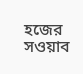হজের সওয়াব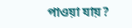পাওয়া যায়?